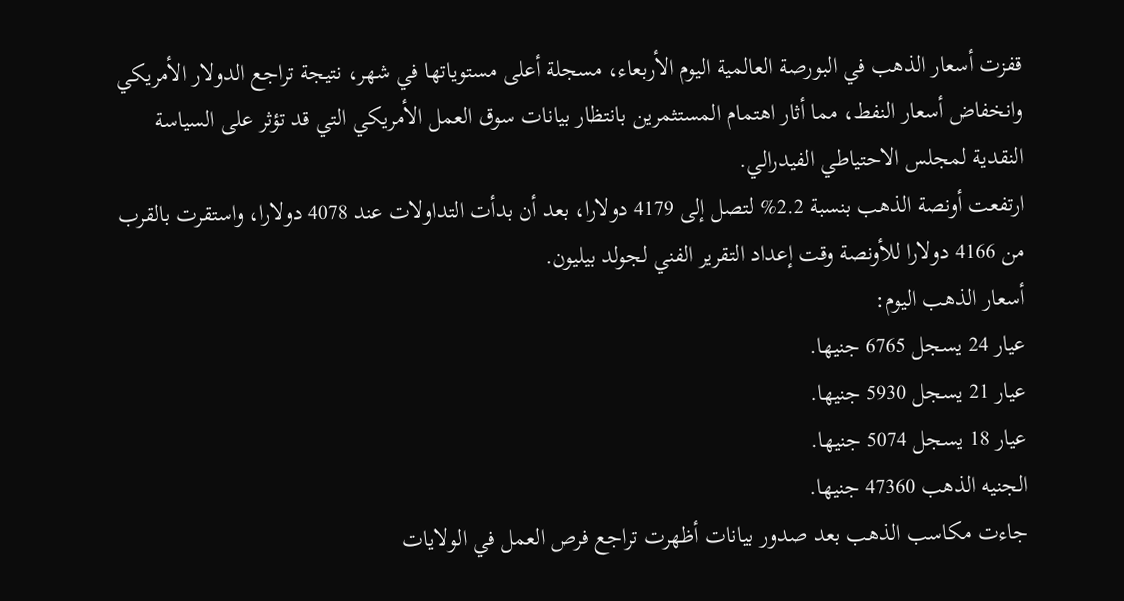قفزت أسعار الذهب في البورصة العالمية اليوم الأربعاء، مسجلة أعلى مستوياتها في شهر، نتيجة تراجع الدولار الأمريكي وانخفاض أسعار النفط، مما أثار اهتمام المستثمرين بانتظار بيانات سوق العمل الأمريكي التي قد تؤثر على السياسة النقدية لمجلس الاحتياطي الفيدرالي.
ارتفعت أونصة الذهب بنسبة 2.2% لتصل إلى 4179 دولارا، بعد أن بدأت التداولات عند 4078 دولارا، واستقرت بالقرب من 4166 دولارا للأونصة وقت إعداد التقرير الفني لجولد بيليون.
أسعار الذهب اليوم:
عيار 24 يسجل 6765 جنيها.
عيار 21 يسجل 5930 جنيها.
عيار 18 يسجل 5074 جنيها.
الجنيه الذهب 47360 جنيها.
جاءت مكاسب الذهب بعد صدور بيانات أظهرت تراجع فرص العمل في الولايات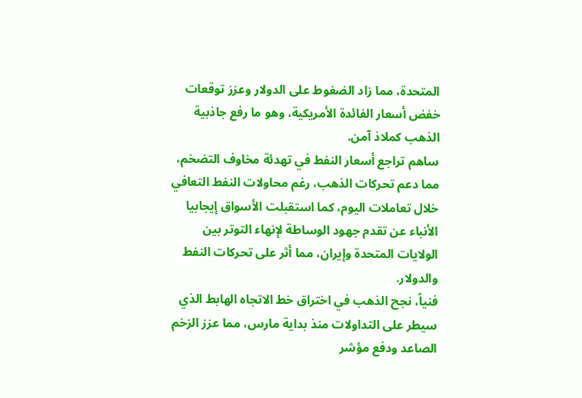المتحدة، مما زاد الضغوط على الدولار وعزز توقعات خفض أسعار الفائدة الأمريكية، وهو ما رفع جاذبية الذهب كملاذ آمن.
ساهم تراجع أسعار النفط في تهدئة مخاوف التضخم، مما دعم تحركات الذهب، رغم محاولات النفط التعافي خلال تعاملات اليوم، كما استقبلت الأسواق إيجابيا الأنباء عن تقدم جهود الوساطة لإنهاء التوتر بين الولايات المتحدة وإيران، مما أثر على تحركات النفط والدولار.
فنياً، نجح الذهب في اختراق خط الاتجاه الهابط الذي سيطر على التداولات منذ بداية مارس، مما عزز الزخم الصاعد ودفع مؤشر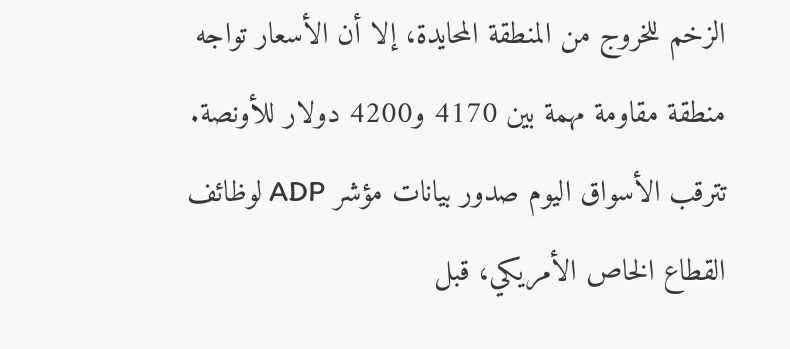الزخم للخروج من المنطقة المحايدة، إلا أن الأسعار تواجه منطقة مقاومة مهمة بين 4170 و4200 دولار للأونصة.
تترقب الأسواق اليوم صدور بيانات مؤشر ADP لوظائف القطاع الخاص الأمريكي، قبل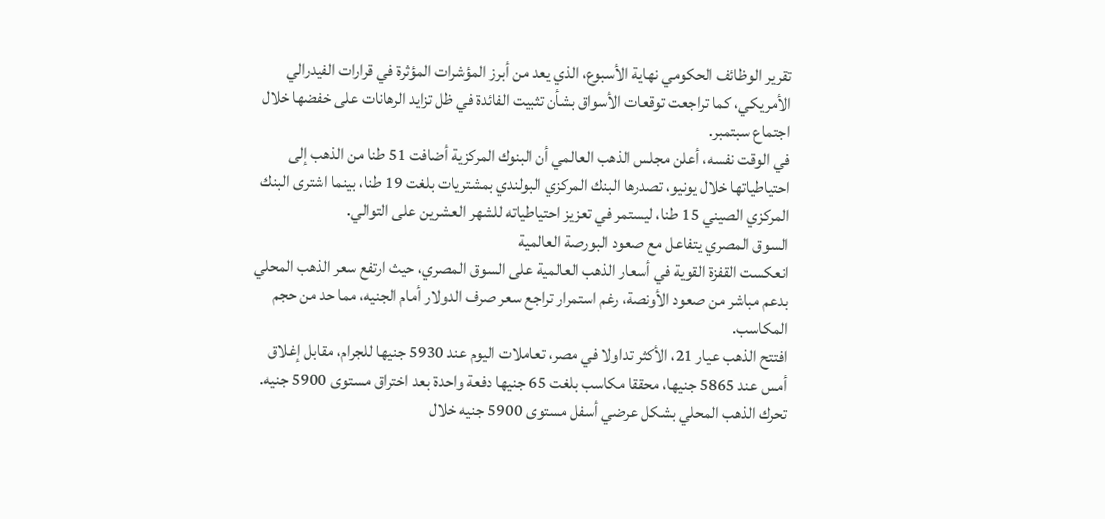تقرير الوظائف الحكومي نهاية الأسبوع، الذي يعد من أبرز المؤشرات المؤثرة في قرارات الفيدرالي الأمريكي، كما تراجعت توقعات الأسواق بشأن تثبيت الفائدة في ظل تزايد الرهانات على خفضها خلال اجتماع سبتمبر.
في الوقت نفسه، أعلن مجلس الذهب العالمي أن البنوك المركزية أضافت 51 طنا من الذهب إلى احتياطياتها خلال يونيو، تصدرها البنك المركزي البولندي بمشتريات بلغت 19 طنا، بينما اشترى البنك المركزي الصيني 15 طنا، ليستمر في تعزيز احتياطياته للشهر العشرين على التوالي.
السوق المصري يتفاعل مع صعود البورصة العالمية
انعكست القفزة القوية في أسعار الذهب العالمية على السوق المصري، حيث ارتفع سعر الذهب المحلي بدعم مباشر من صعود الأونصة، رغم استمرار تراجع سعر صرف الدولار أمام الجنيه، مما حد من حجم المكاسب.
افتتح الذهب عيار 21، الأكثر تداولا في مصر، تعاملات اليوم عند 5930 جنيها للجرام، مقابل إغلاق أمس عند 5865 جنيها، محققا مكاسب بلغت 65 جنيها دفعة واحدة بعد اختراق مستوى 5900 جنيه.
تحرك الذهب المحلي بشكل عرضي أسفل مستوى 5900 جنيه خلال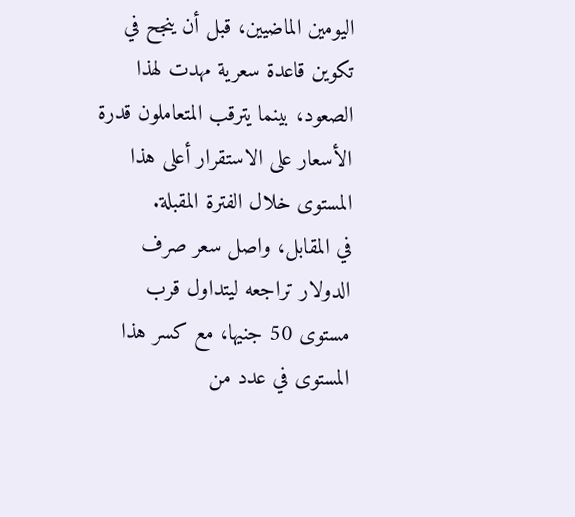اليومين الماضيين، قبل أن ينجح في تكوين قاعدة سعرية مهدت لهذا الصعود، بينما يترقب المتعاملون قدرة الأسعار على الاستقرار أعلى هذا المستوى خلال الفترة المقبلة.
في المقابل، واصل سعر صرف الدولار تراجعه ليتداول قرب مستوى 50 جنيها، مع كسر هذا المستوى في عدد من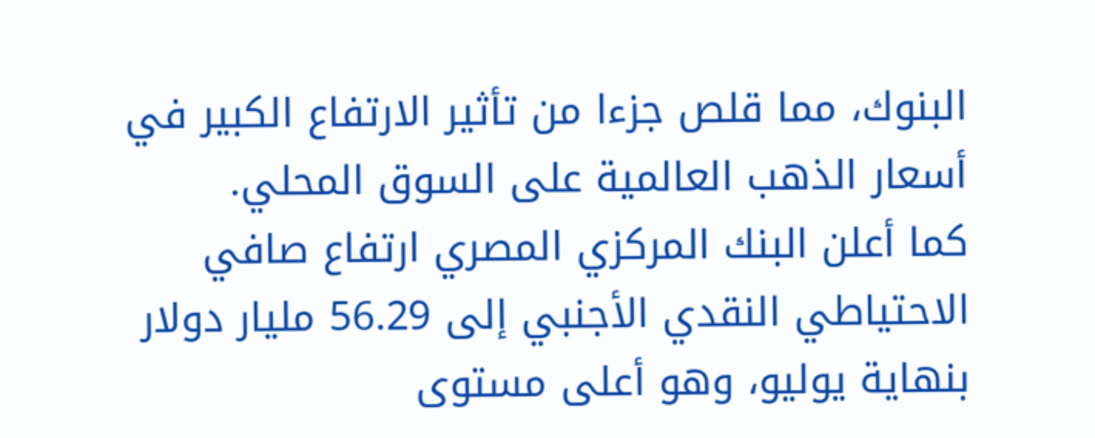البنوك، مما قلص جزءا من تأثير الارتفاع الكبير في أسعار الذهب العالمية على السوق المحلي.
كما أعلن البنك المركزي المصري ارتفاع صافي الاحتياطي النقدي الأجنبي إلى 56.29 مليار دولار بنهاية يوليو، وهو أعلى مستوى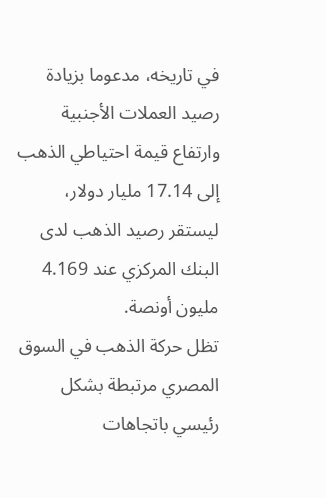في تاريخه، مدعوما بزيادة رصيد العملات الأجنبية وارتفاع قيمة احتياطي الذهب إلى 17.14 مليار دولار، ليستقر رصيد الذهب لدى البنك المركزي عند 4.169 مليون أونصة.
تظل حركة الذهب في السوق المصري مرتبطة بشكل رئيسي باتجاهات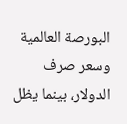البورصة العالمية وسعر صرف الدولار، بينما يظل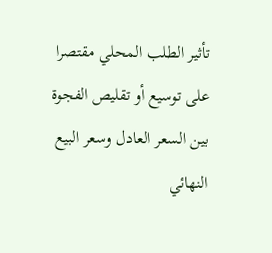تأثير الطلب المحلي مقتصرا على توسيع أو تقليص الفجوة بين السعر العادل وسعر البيع النهائي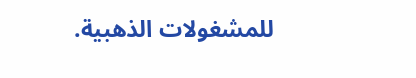للمشغولات الذهبية.